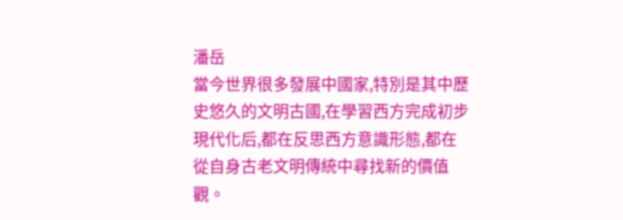潘岳
當今世界很多發展中國家,特別是其中歷史悠久的文明古國,在學習西方完成初步現代化后,都在反思西方意識形態,都在從自身古老文明傳統中尋找新的價值觀。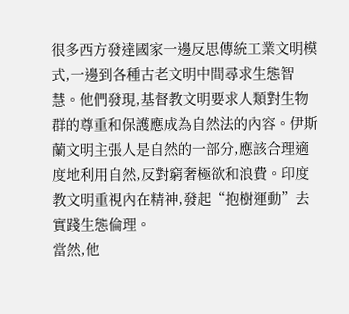很多西方發達國家一邊反思傳統工業文明模式,一邊到各種古老文明中間尋求生態智慧。他們發現,基督教文明要求人類對生物群的尊重和保護應成為自然法的內容。伊斯蘭文明主張人是自然的一部分,應該合理適度地利用自然,反對窮奢極欲和浪費。印度教文明重視內在精神,發起“抱樹運動”去實踐生態倫理。
當然,他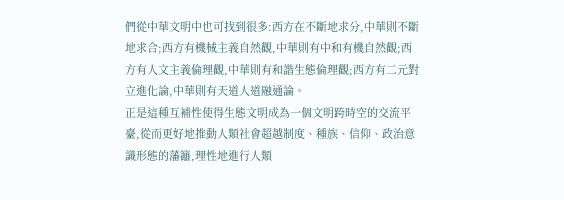們從中華文明中也可找到很多:西方在不斷地求分,中華則不斷地求合;西方有機械主義自然觀,中華則有中和有機自然觀;西方有人文主義倫理觀,中華則有和諧生態倫理觀;西方有二元對立進化論,中華則有天道人道融通論。
正是這種互補性使得生態文明成為一個文明跨時空的交流平臺,從而更好地推動人類社會超越制度、種族、信仰、政治意識形態的藩籬,理性地進行人類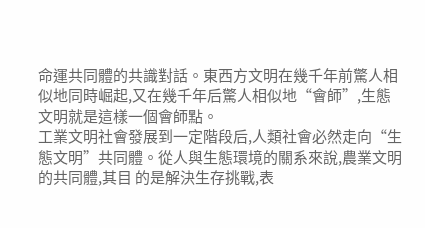命運共同體的共識對話。東西方文明在幾千年前驚人相似地同時崛起,又在幾千年后驚人相似地“會師”,生態文明就是這樣一個會師點。
工業文明社會發展到一定階段后,人類社會必然走向“生態文明”共同體。從人與生態環境的關系來說,農業文明的共同體,其目 的是解決生存挑戰,表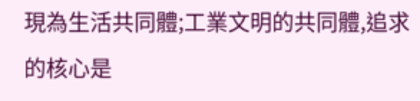現為生活共同體;工業文明的共同體,追求的核心是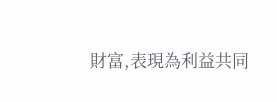財富,表現為利益共同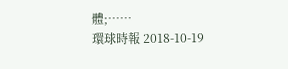體;……
環球時報 2018-10-19